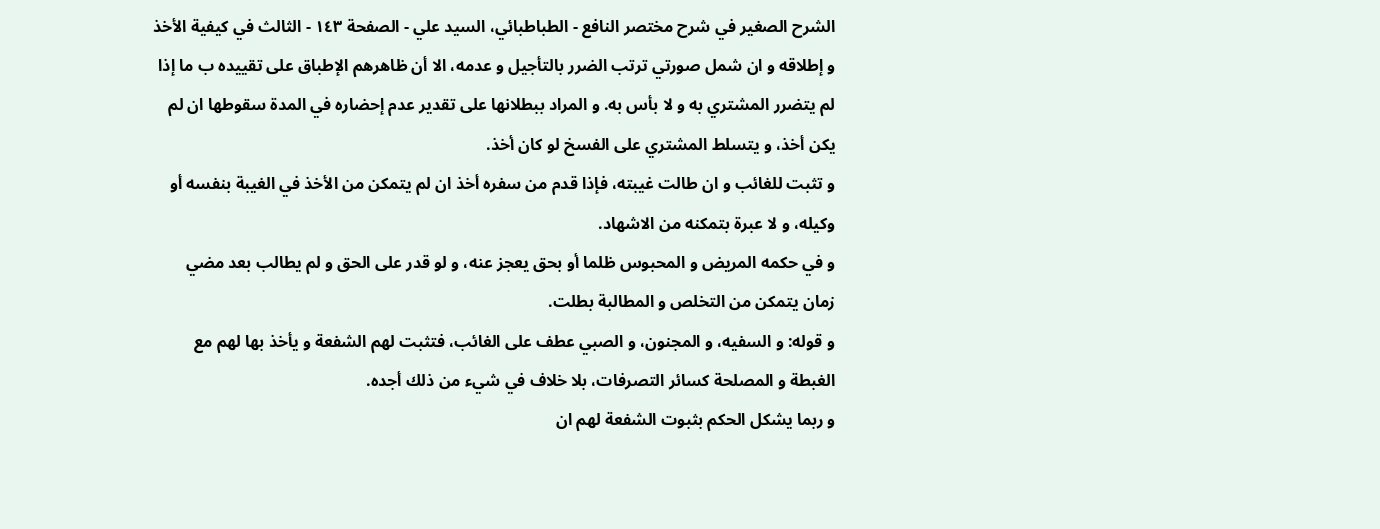الشرح الصغير في شرح مختصر النافع - الطباطبائي، السيد علي - الصفحة ١٤٣ - الثالث في كيفية الأخذ
و إطلاقه و ان شمل صورتي ترتب الضرر بالتأجيل و عدمه، الا أن ظاهرهم الإطباق على تقييده ب ما إذا لم يتضرر المشتري به و لا بأس به. و المراد ببطلانها على تقدير عدم إحضاره في المدة سقوطها ان لم يكن أخذ، و يتسلط المشتري على الفسخ لو كان أخذ.
و تثبت للغائب و ان طالت غيبته، فإذا قدم من سفره أخذ ان لم يتمكن من الأخذ في الغيبة بنفسه أو وكيله، و لا عبرة بتمكنه من الاشهاد.
و في حكمه المريض و المحبوس ظلما أو بحق يعجز عنه، و لو قدر على الحق و لم يطالب بعد مضي زمان يتمكن من التخلص و المطالبة بطلت.
و قوله: و السفيه، و المجنون، و الصبي عطف على الغائب، فتثبت لهم الشفعة و يأخذ بها لهم مع الغبطة و المصلحة كسائر التصرفات، بلا خلاف في شيء من ذلك أجده.
و ربما يشكل الحكم بثبوت الشفعة لهم ان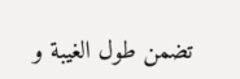تضمن طول الغيبة و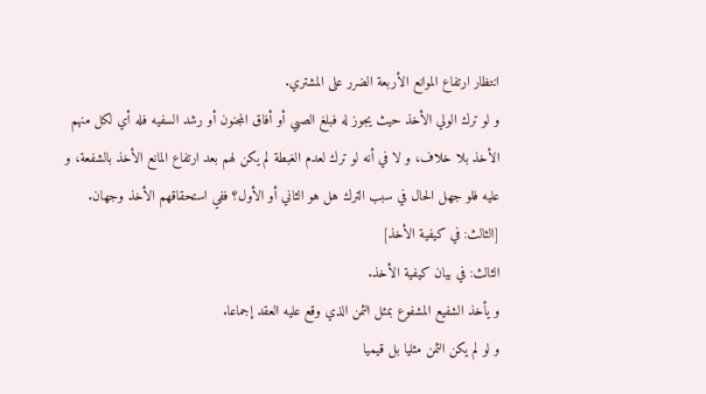انتظار ارتفاع الموانع الأربعة الضرر على المشتري.
و لو ترك الولي الأخذ حيث يجوز له فبلغ الصبي أو أفاق المجنون أو رشد السفيه فله أي لكل منهم الأخذ بلا خلاف، و لا في أنه لو ترك لعدم الغبطة لم يكن لهم بعد ارتفاع المانع الأخذ بالشفعة، و عليه فلو جهل الحال في سبب الترك هل هو الثاني أو الأول؟ ففي استحقاقهم الأخذ وجهان.
[الثالث: في كيفية الأخذ]
الثالث: في بيان كيفية الأخذ.
و يأخذ الشفيع المشفوع بمثل الثمن الذي وقع عليه العقد إجماعا.
و لو لم يكن الثمن مثليا بل قيميا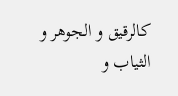كالرقيق و الجوهر و الثياب و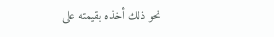نحو ذلك أخذه بقيمته على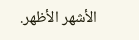الأشهر الأظهر.